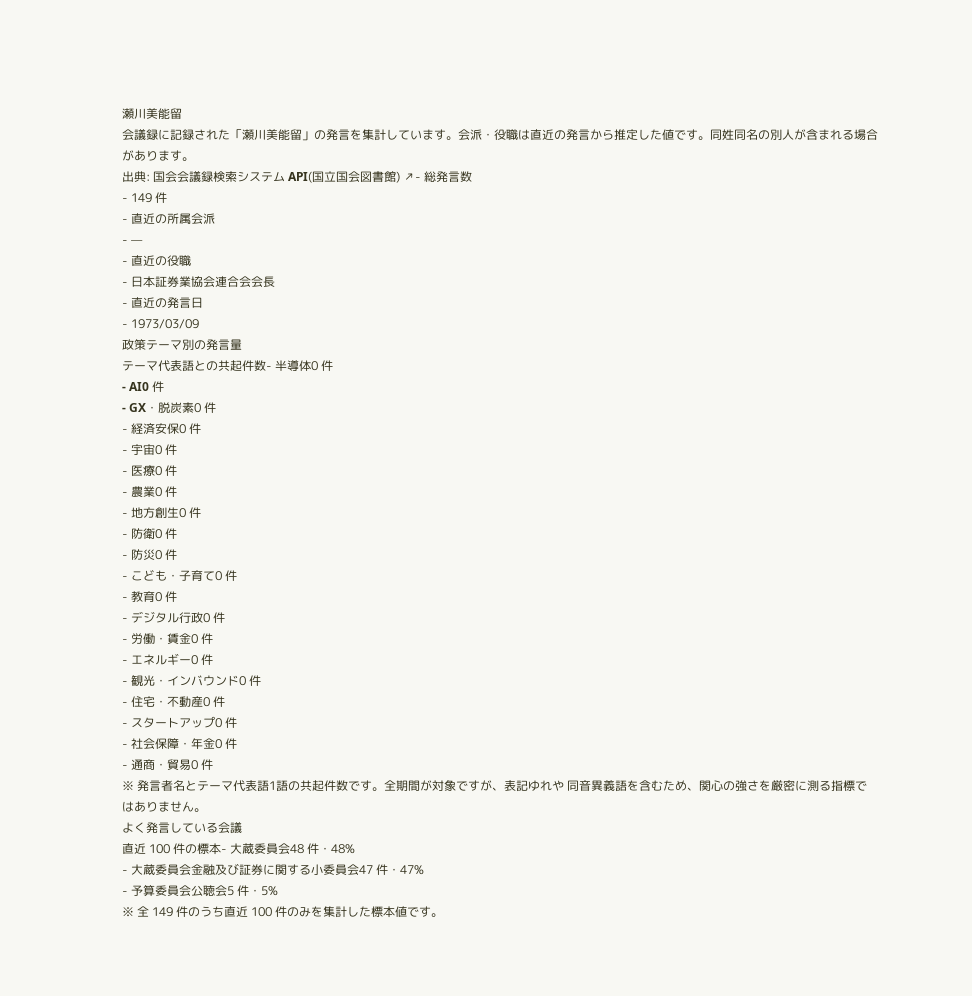瀬川美能留
会議録に記録された「瀬川美能留」の発言を集計しています。会派・役職は直近の発言から推定した値です。同姓同名の別人が含まれる場合があります。
出典: 国会会議録検索システム API(国立国会図書館) ↗- 総発言数
- 149 件
- 直近の所属会派
- —
- 直近の役職
- 日本証券業協会連合会会長
- 直近の発言日
- 1973/03/09
政策テーマ別の発言量
テーマ代表語との共起件数- 半導体0 件
- AI0 件
- GX・脱炭素0 件
- 経済安保0 件
- 宇宙0 件
- 医療0 件
- 農業0 件
- 地方創生0 件
- 防衛0 件
- 防災0 件
- こども・子育て0 件
- 教育0 件
- デジタル行政0 件
- 労働・賃金0 件
- エネルギー0 件
- 観光・インバウンド0 件
- 住宅・不動産0 件
- スタートアップ0 件
- 社会保障・年金0 件
- 通商・貿易0 件
※ 発言者名とテーマ代表語1語の共起件数です。全期間が対象ですが、表記ゆれや 同音異義語を含むため、関心の強さを厳密に測る指標ではありません。
よく発言している会議
直近 100 件の標本- 大蔵委員会48 件・48%
- 大蔵委員会金融及び証券に関する小委員会47 件・47%
- 予算委員会公聴会5 件・5%
※ 全 149 件のうち直近 100 件のみを集計した標本値です。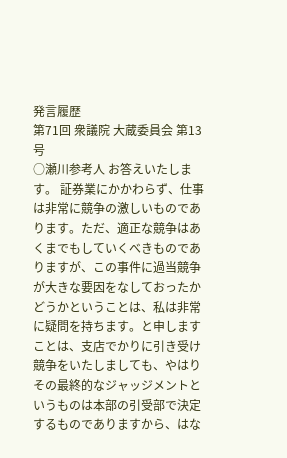発言履歴
第71回 衆議院 大蔵委員会 第13号
○瀬川参考人 お答えいたします。 証券業にかかわらず、仕事は非常に競争の激しいものであります。ただ、適正な競争はあくまでもしていくべきものでありますが、この事件に過当競争が大きな要因をなしておったかどうかということは、私は非常に疑問を持ちます。と申しますことは、支店でかりに引き受け競争をいたしましても、やはりその最終的なジャッジメントというものは本部の引受部で決定するものでありますから、はな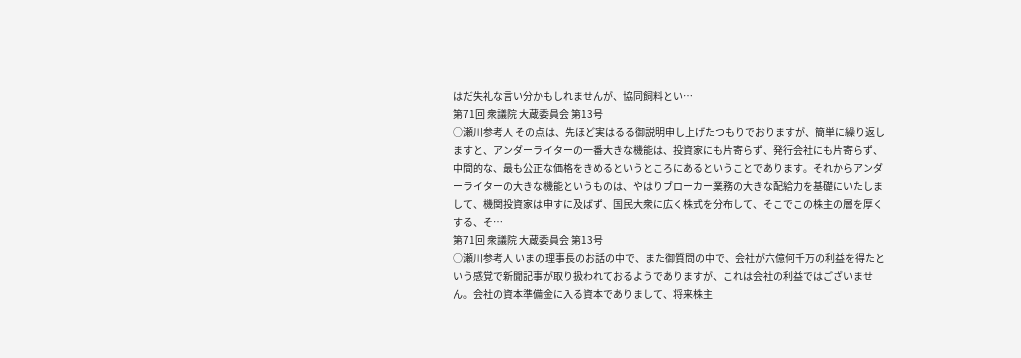はだ失礼な言い分かもしれませんが、協同飼料とい…
第71回 衆議院 大蔵委員会 第13号
○瀬川参考人 その点は、先ほど実はるる御説明申し上げたつもりでおりますが、簡単に繰り返しますと、アンダーライターの一番大きな機能は、投資家にも片寄らず、発行会社にも片寄らず、中間的な、最も公正な価格をきめるというところにあるということであります。それからアンダーライターの大きな機能というものは、やはりブローカー業務の大きな配給力を基礎にいたしまして、機関投資家は申すに及ばず、国民大衆に広く株式を分布して、そこでこの株主の層を厚くする、そ…
第71回 衆議院 大蔵委員会 第13号
○瀬川参考人 いまの理事長のお話の中で、また御質問の中で、会社が六億何千万の利益を得たという感覚で新聞記事が取り扱われておるようでありますが、これは会社の利益ではございません。会社の資本準備金に入る資本でありまして、将来株主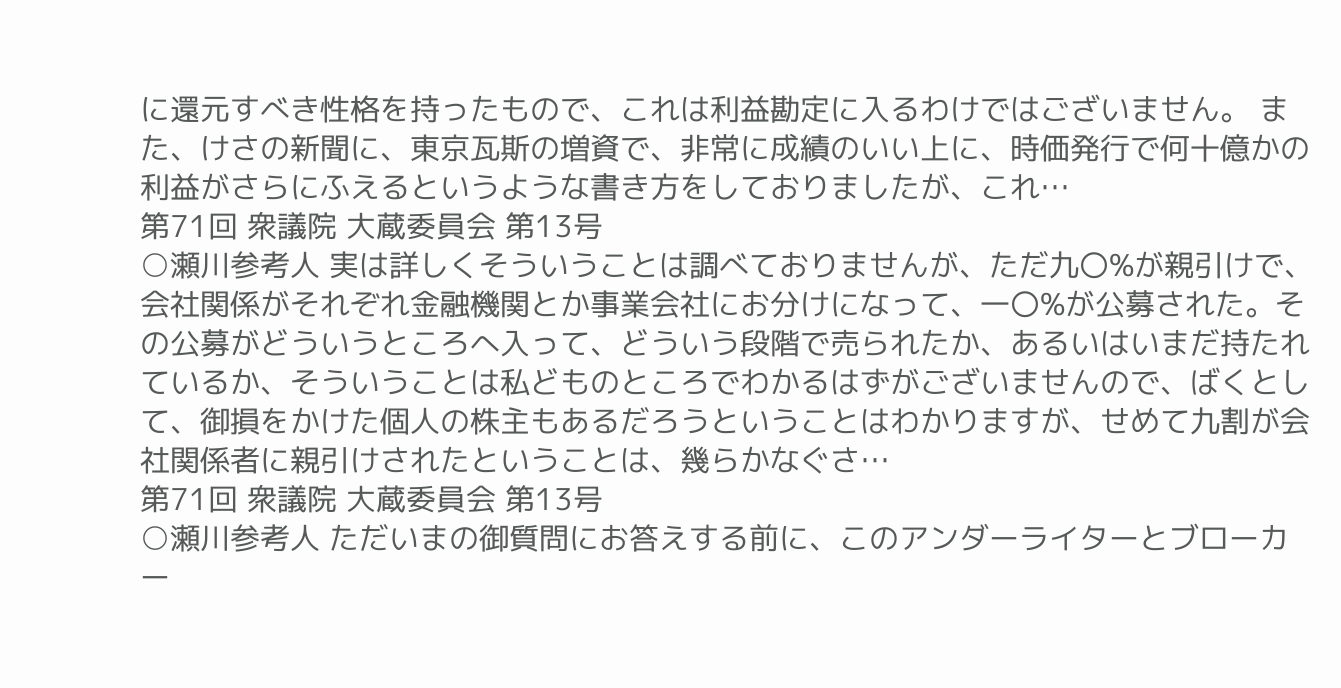に還元すべき性格を持ったもので、これは利益勘定に入るわけではございません。 また、けさの新聞に、東京瓦斯の増資で、非常に成績のいい上に、時価発行で何十億かの利益がさらにふえるというような書き方をしておりましたが、これ…
第71回 衆議院 大蔵委員会 第13号
○瀬川参考人 実は詳しくそういうことは調べておりませんが、ただ九〇%が親引けで、会社関係がそれぞれ金融機関とか事業会社にお分けになって、一〇%が公募された。その公募がどういうところへ入って、どういう段階で売られたか、あるいはいまだ持たれているか、そういうことは私どものところでわかるはずがございませんので、ばくとして、御損をかけた個人の株主もあるだろうということはわかりますが、せめて九割が会社関係者に親引けされたということは、幾らかなぐさ…
第71回 衆議院 大蔵委員会 第13号
○瀬川参考人 ただいまの御質問にお答えする前に、このアンダーライターとブローカー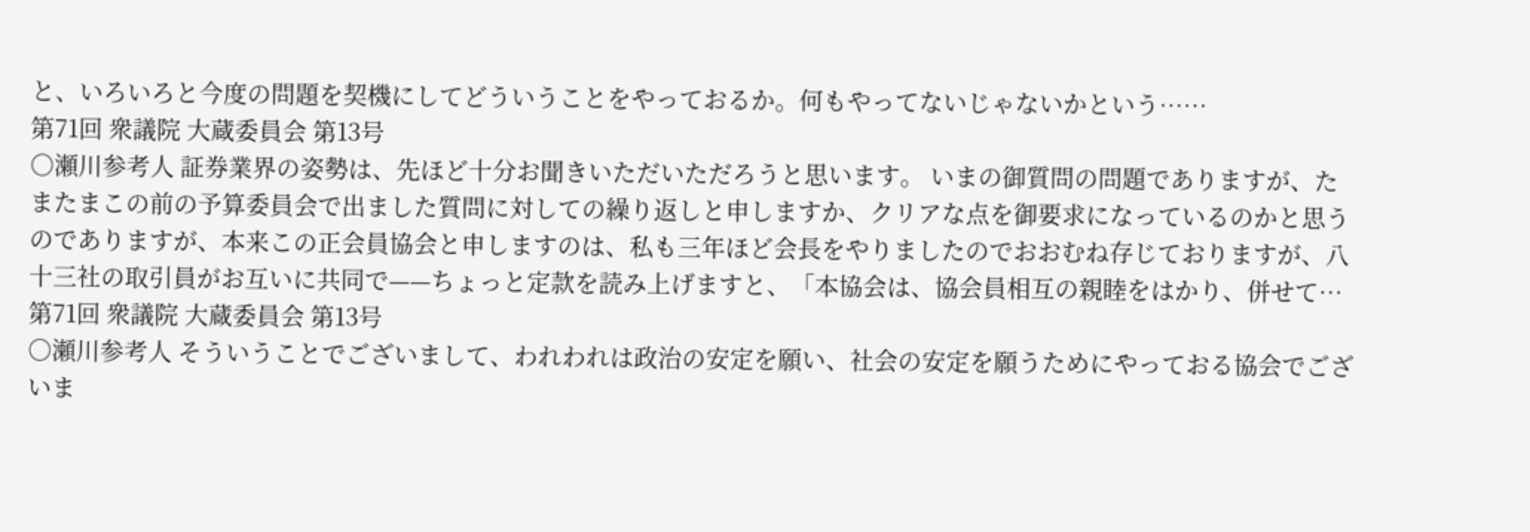と、いろいろと今度の問題を契機にしてどういうことをやっておるか。何もやってないじゃないかという……
第71回 衆議院 大蔵委員会 第13号
○瀬川参考人 証券業界の姿勢は、先ほど十分お聞きいただいただろうと思います。 いまの御質問の問題でありますが、たまたまこの前の予算委員会で出ました質問に対しての繰り返しと申しますか、クリアな点を御要求になっているのかと思うのでありますが、本来この正会員協会と申しますのは、私も三年ほど会長をやりましたのでおおむね存じておりますが、八十三社の取引員がお互いに共同で——ちょっと定款を読み上げますと、「本協会は、協会員相互の親睦をはかり、併せて…
第71回 衆議院 大蔵委員会 第13号
○瀬川参考人 そういうことでございまして、われわれは政治の安定を願い、社会の安定を願うためにやっておる協会でございま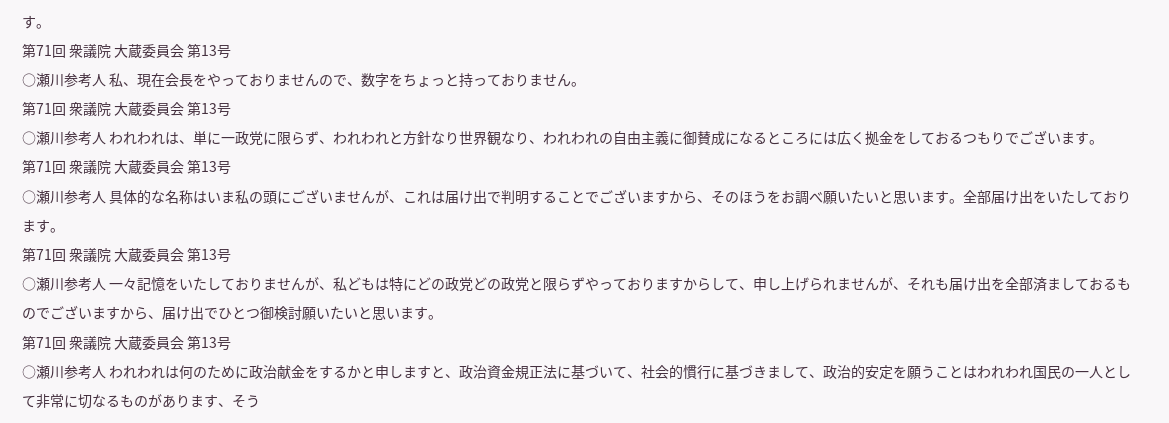す。
第71回 衆議院 大蔵委員会 第13号
○瀬川参考人 私、現在会長をやっておりませんので、数字をちょっと持っておりません。
第71回 衆議院 大蔵委員会 第13号
○瀬川参考人 われわれは、単に一政党に限らず、われわれと方針なり世界観なり、われわれの自由主義に御賛成になるところには広く拠金をしておるつもりでございます。
第71回 衆議院 大蔵委員会 第13号
○瀬川参考人 具体的な名称はいま私の頭にございませんが、これは届け出で判明することでございますから、そのほうをお調べ願いたいと思います。全部届け出をいたしております。
第71回 衆議院 大蔵委員会 第13号
○瀬川参考人 一々記憶をいたしておりませんが、私どもは特にどの政党どの政党と限らずやっておりますからして、申し上げられませんが、それも届け出を全部済ましておるものでございますから、届け出でひとつ御検討願いたいと思います。
第71回 衆議院 大蔵委員会 第13号
○瀬川参考人 われわれは何のために政治献金をするかと申しますと、政治資金規正法に基づいて、社会的慣行に基づきまして、政治的安定を願うことはわれわれ国民の一人として非常に切なるものがあります、そう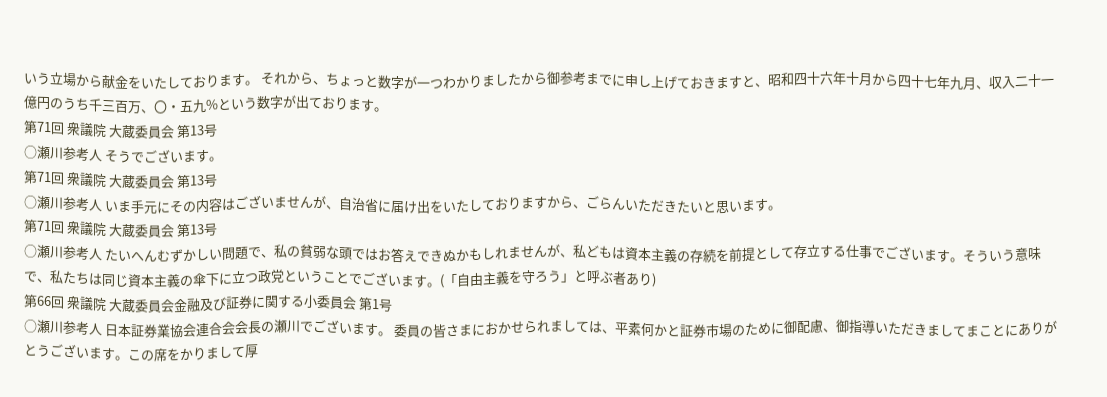いう立場から献金をいたしております。 それから、ちょっと数字が一つわかりましたから御参考までに申し上げておきますと、昭和四十六年十月から四十七年九月、収入二十一億円のうち千三百万、〇・五九%という数字が出ております。
第71回 衆議院 大蔵委員会 第13号
○瀬川参考人 そうでございます。
第71回 衆議院 大蔵委員会 第13号
○瀬川参考人 いま手元にその内容はございませんが、自治省に届け出をいたしておりますから、ごらんいただきたいと思います。
第71回 衆議院 大蔵委員会 第13号
○瀬川参考人 たいへんむずかしい問題で、私の貧弱な頭ではお答えできぬかもしれませんが、私どもは資本主義の存続を前提として存立する仕事でございます。そういう意味で、私たちは同じ資本主義の傘下に立つ政党ということでございます。(「自由主義を守ろう」と呼ぶ者あり)
第66回 衆議院 大蔵委員会金融及び証券に関する小委員会 第1号
○瀬川参考人 日本証券業協会連合会会長の瀬川でございます。 委員の皆さまにおかせられましては、平素何かと証券市場のために御配慮、御指導いただきましてまことにありがとうございます。この席をかりまして厚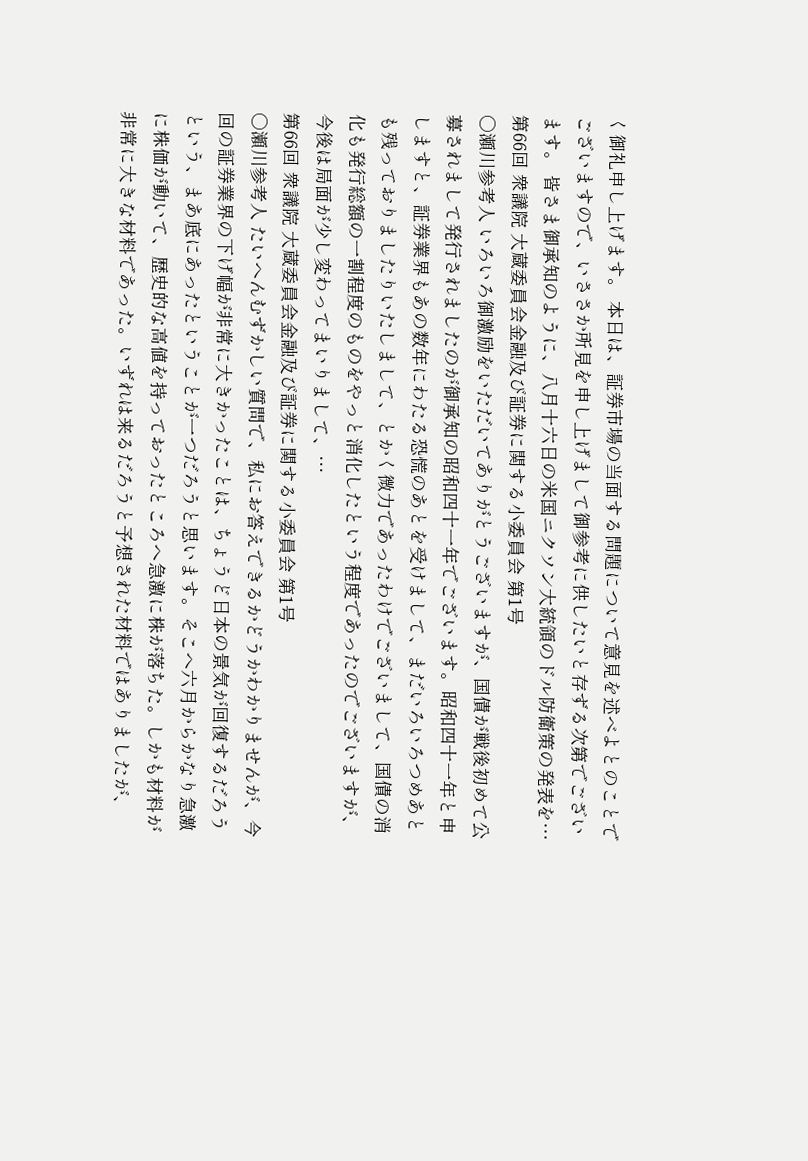く御礼申し上げます。 本日は、証券市場の当面する問題について意見を述べよとのことでございますので、いささか所見を申し上げまして御参考に供したいと存ずる次第でございます。 皆さま御承知のように、八月十六日の米国ニクソン大統領のドル防衛策の発表を…
第66回 衆議院 大蔵委員会金融及び証券に関する小委員会 第1号
○瀬川参考人 いろいろ御激励をいただいてありがとうございますが、国債が戦後初めて公募されまして発行されましたのが御承知の昭和四十一年でございます。昭和四十一年と申しますと、証券業界もあの数年にわたる恐慌のあとを受けまして、まだいろいろつめあとも残っておりましたりいたしまして、とかく微力であったわけでございまして、国債の消化も発行総額の一割程度のものをやっと消化したという程度であったのでございますが、今後は局面が少し変わってまいりまして、…
第66回 衆議院 大蔵委員会金融及び証券に関する小委員会 第1号
○瀬川参考人 たいへんむずかしい質問で、私にお答えできるかどうかわかりませんが、今回の証券業界の下げ幅が非常に大きかったことは、ちょうど日本の景気が回復するだろうという、まあ底にあったということが一つだろうと思います。そこへ六月からかなり急激に株価が動いて、歴史的な高値を持っておったところへ急激に株が落ちた。しかも材料が非常に大きな材料であった。いずれは来るだろうと予想された材料ではありましたが、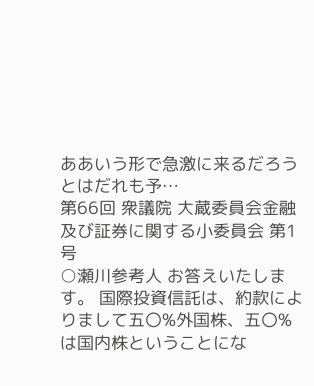ああいう形で急激に来るだろうとはだれも予…
第66回 衆議院 大蔵委員会金融及び証券に関する小委員会 第1号
○瀬川参考人 お答えいたします。 国際投資信託は、約款によりまして五〇%外国株、五〇%は国内株ということにな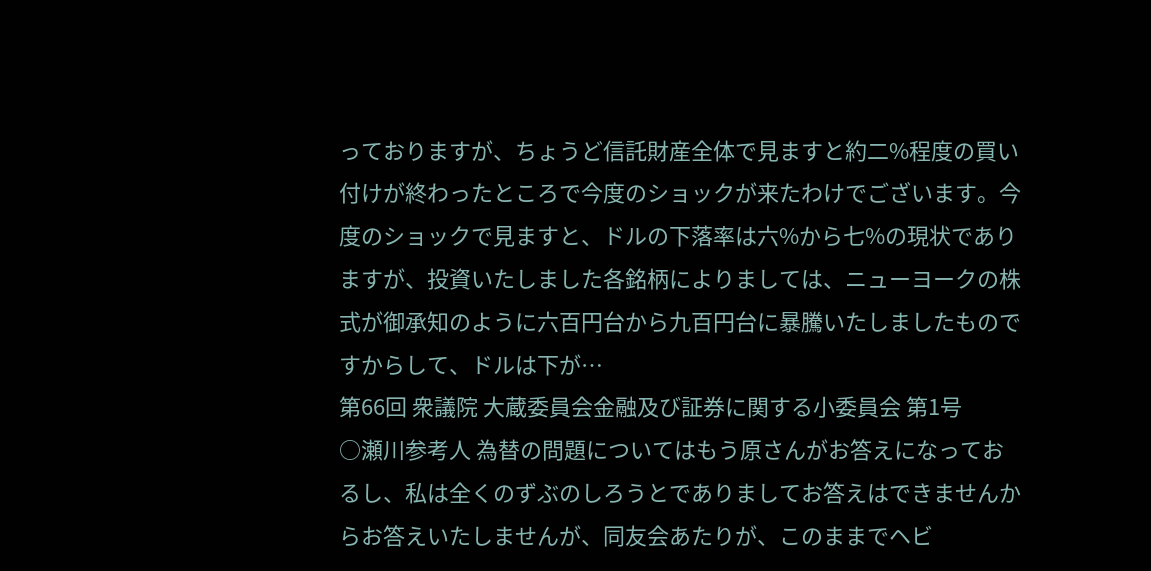っておりますが、ちょうど信託財産全体で見ますと約二%程度の買い付けが終わったところで今度のショックが来たわけでございます。今度のショックで見ますと、ドルの下落率は六%から七%の現状でありますが、投資いたしました各銘柄によりましては、ニューヨークの株式が御承知のように六百円台から九百円台に暴騰いたしましたものですからして、ドルは下が…
第66回 衆議院 大蔵委員会金融及び証券に関する小委員会 第1号
○瀬川参考人 為替の問題についてはもう原さんがお答えになっておるし、私は全くのずぶのしろうとでありましてお答えはできませんからお答えいたしませんが、同友会あたりが、このままでヘビ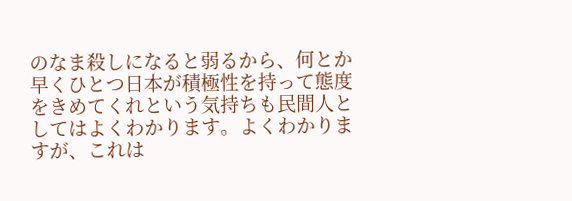のなま殺しになると弱るから、何とか早くひとつ日本が積極性を持って態度をきめてくれという気持ちも民間人としてはよくわかります。よくわかりますが、これは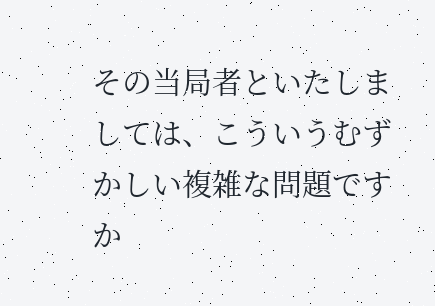その当局者といたしましては、こういうむずかしい複雑な問題ですか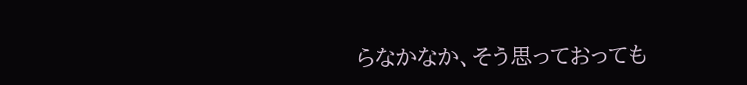らなかなか、そう思っておっても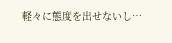軽々に態度を出せないし…